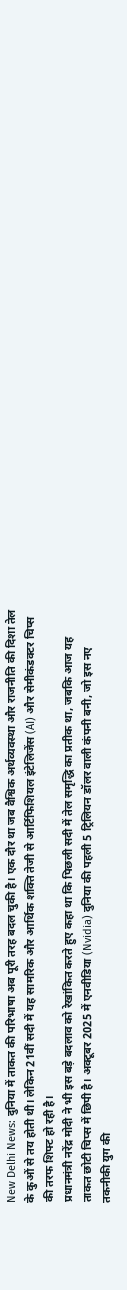New Delhi News: दुनिया में ताकत की परिभाषा अब पूरी तरह बदल चुकी है। एक दौर था जब वैश्विक अर्थव्यवस्था और राजनीति की दिशा तेल के कुओं से तय होती थी। लेकिन 21वीं सदी में यह सामरिक और आर्थिक शक्ति तेजी से आर्टिफिशियल इंटेलिजेंस (AI) और सेमीकंडक्टर चिप्स की तरफ शिफ्ट हो रही है।
प्रधानमंत्री नरेंद्र मोदी ने भी इस बड़े बदलाव को रेखांकित करते हुए कहा था कि पिछली सदी में तेल समृद्धि का प्रतीक था, जबकि आज यह ताकत छोटी चिप्स में छिपी है। अक्टूबर 2025 में एनवीडिया (Nvidia) दुनिया की पहली 5 ट्रिलियन डॉलर वाली कंपनी बनी, जो इस नए तकनीकी युग की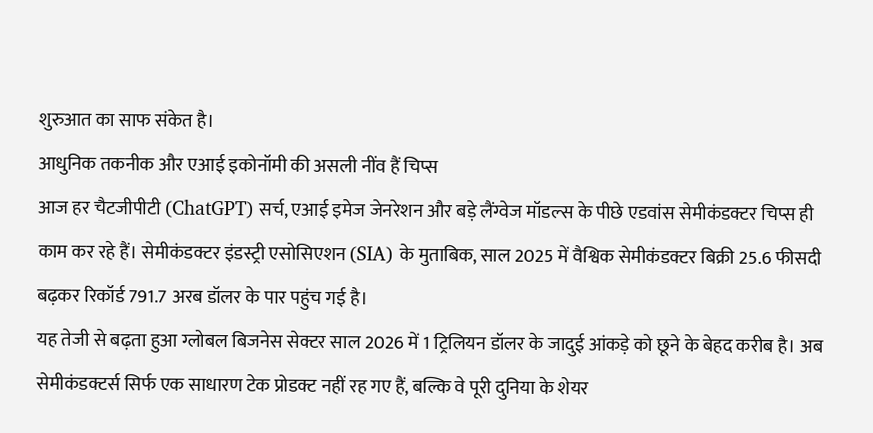शुरुआत का साफ संकेत है।
आधुनिक तकनीक और एआई इकोनॉमी की असली नींव हैं चिप्स
आज हर चैटजीपीटी (ChatGPT) सर्च, एआई इमेज जेनरेशन और बड़े लैंग्वेज मॉडल्स के पीछे एडवांस सेमीकंडक्टर चिप्स ही काम कर रहे हैं। सेमीकंडक्टर इंडस्ट्री एसोसिएशन (SIA) के मुताबिक, साल 2025 में वैश्विक सेमीकंडक्टर बिक्री 25.6 फीसदी बढ़कर रिकॉर्ड 791.7 अरब डॉलर के पार पहुंच गई है।
यह तेजी से बढ़ता हुआ ग्लोबल बिजनेस सेक्टर साल 2026 में 1 ट्रिलियन डॉलर के जादुई आंकड़े को छूने के बेहद करीब है। अब सेमीकंडक्टर्स सिर्फ एक साधारण टेक प्रोडक्ट नहीं रह गए हैं, बल्कि वे पूरी दुनिया के शेयर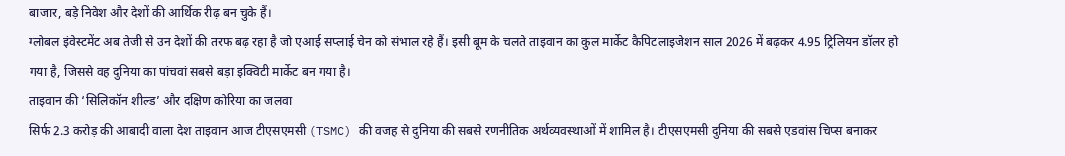बाजार, बड़े निवेश और देशों की आर्थिक रीढ़ बन चुके हैं।
ग्लोबल इंवेस्टमेंट अब तेजी से उन देशों की तरफ बढ़ रहा है जो एआई सप्लाई चेन को संभाल रहे हैं। इसी बूम के चलते ताइवान का कुल मार्केट कैपिटलाइजेशन साल 2026 में बढ़कर 4.95 ट्रिलियन डॉलर हो गया है, जिससे वह दुनिया का पांचवां सबसे बड़ा इक्विटी मार्केट बन गया है।
ताइवान की ‘सिलिकॉन शील्ड’ और दक्षिण कोरिया का जलवा
सिर्फ 2.3 करोड़ की आबादी वाला देश ताइवान आज टीएसएमसी (TSMC) की वजह से दुनिया की सबसे रणनीतिक अर्थव्यवस्थाओं में शामिल है। टीएसएमसी दुनिया की सबसे एडवांस चिप्स बनाकर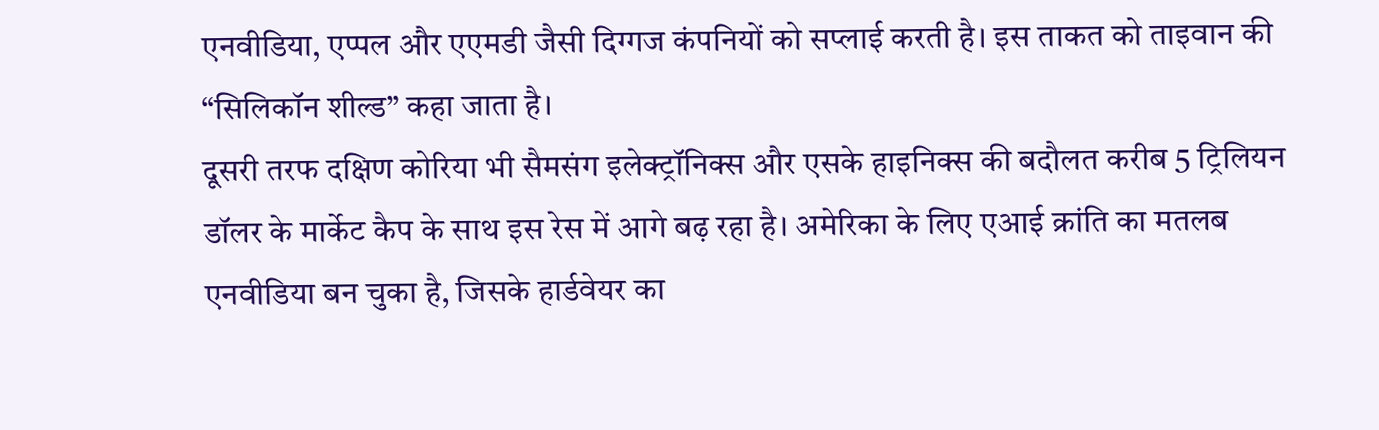एनवीडिया, एप्पल और एएमडी जैसी दिग्गज कंपनियों को सप्लाई करती है। इस ताकत को ताइवान की “सिलिकॉन शील्ड” कहा जाता है।
दूसरी तरफ दक्षिण कोरिया भी सैमसंग इलेक्ट्रॉनिक्स और एसके हाइनिक्स की बदौलत करीब 5 ट्रिलियन डॉलर के मार्केट कैप के साथ इस रेस में आगे बढ़ रहा है। अमेरिका के लिए एआई क्रांति का मतलब एनवीडिया बन चुका है, जिसके हार्डवेयर का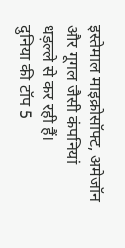इस्तेमाल माइक्रोसॉफ्ट, अमेजॉन और गूगल जैसी कंपनियां धड़ल्ले से कर रही हैं।
दुनिया की टॉप 5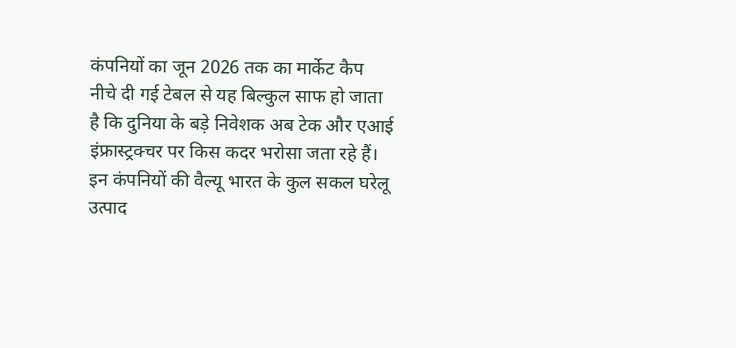कंपनियों का जून 2026 तक का मार्केट कैप
नीचे दी गई टेबल से यह बिल्कुल साफ हो जाता है कि दुनिया के बड़े निवेशक अब टेक और एआई इंफ्रास्ट्रक्चर पर किस कदर भरोसा जता रहे हैं। इन कंपनियों की वैल्यू भारत के कुल सकल घरेलू उत्पाद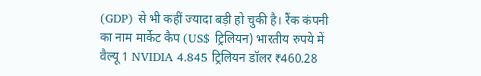(GDP) से भी कहीं ज्यादा बड़ी हो चुकी है। रैंक कंपनी का नाम मार्केट कैप (US$ ट्रिलियन) भारतीय रुपये में वैल्यू 1 NVIDIA 4.845 ट्रिलियन डॉलर ₹460.28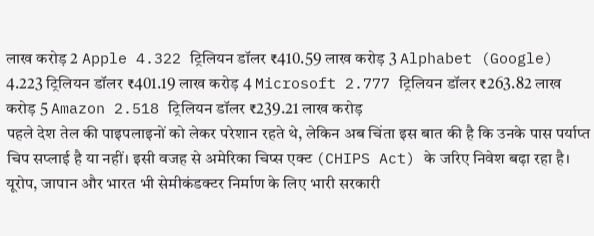लाख करोड़ 2 Apple 4.322 ट्रिलियन डॉलर ₹410.59 लाख करोड़ 3 Alphabet (Google) 4.223 ट्रिलियन डॉलर ₹401.19 लाख करोड़ 4 Microsoft 2.777 ट्रिलियन डॉलर ₹263.82 लाख करोड़ 5 Amazon 2.518 ट्रिलियन डॉलर ₹239.21 लाख करोड़
पहले देश तेल की पाइपलाइनों को लेकर परेशान रहते थे, लेकिन अब चिंता इस बात की है कि उनके पास पर्याप्त चिप सप्लाई है या नहीं। इसी वजह से अमेरिका चिप्स एक्ट (CHIPS Act) के जरिए निवेश बढ़ा रहा है। यूरोप, जापान और भारत भी सेमीकंडक्टर निर्माण के लिए भारी सरकारी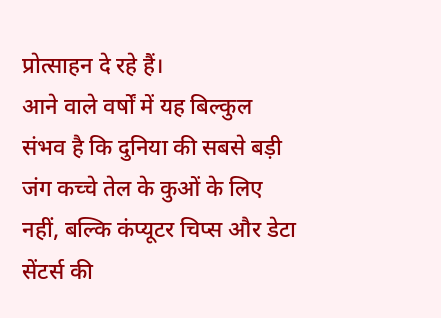प्रोत्साहन दे रहे हैं।
आने वाले वर्षों में यह बिल्कुल संभव है कि दुनिया की सबसे बड़ी जंग कच्चे तेल के कुओं के लिए नहीं, बल्कि कंप्यूटर चिप्स और डेटा सेंटर्स की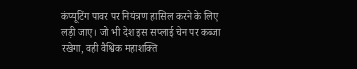कंप्यूटिंग पावर पर नियंत्रण हासिल करने के लिए लड़ी जाए। जो भी देश इस सप्लाई चेन पर कब्जा रखेगा, वही वैश्विक महाशक्ति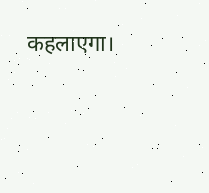कहलाएगा।